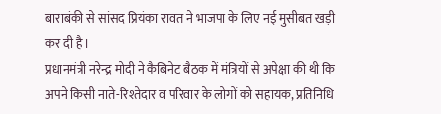बाराबंकी से सांसद प्रियंका रावत ने भाजपा के लिए नई मुसीबत खड़ी कर दी है।
प्रधानमंत्री नरेन्द्र मोदी ने कैबिनेट बैठक में मंत्रियों से अपेक्षा की थी कि अपने किसी नाते-रिश्तेदार व परिवार के लोगों को सहायक, प्रतिनिधि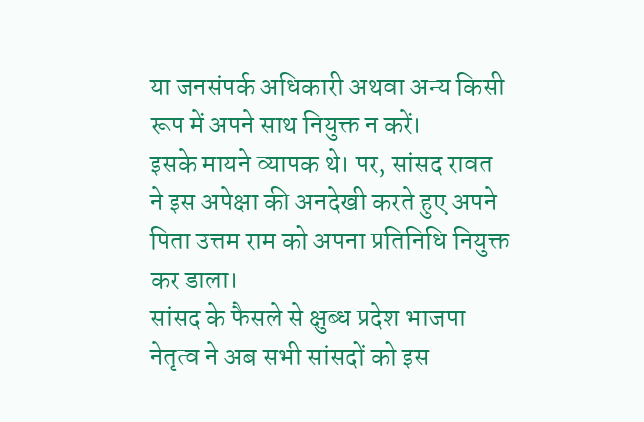या जनसंपर्क अधिकारी अथवा अन्य किसी रूप में अपने साथ नियुक्त न करें।
इसके मायने व्यापक थे। पर, सांसद रावत ने इस अपेक्षा की अनदेखी करते हुए अपने पिता उत्तम राम को अपना प्रतिनिधि नियुक्त कर डाला।
सांसद के फैसले से क्षुब्ध प्रदेश भाजपा नेतृत्व ने अब सभी सांसदों को इस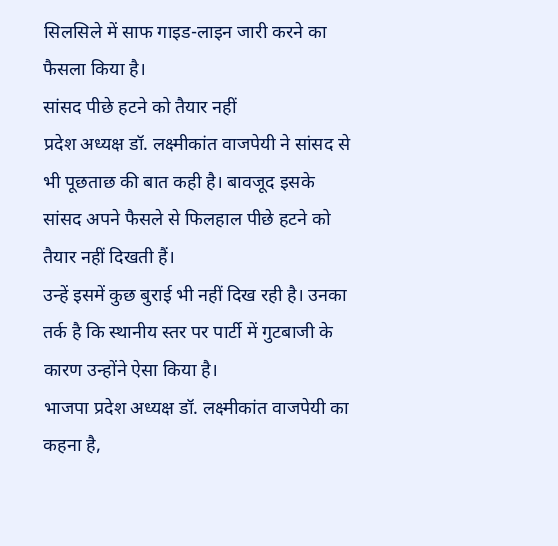सिलसिले में साफ गाइड-लाइन जारी करने का फैसला किया है।
सांसद पीछे हटने को तैयार नहीं
प्रदेश अध्यक्ष डॉ. लक्ष्मीकांत वाजपेयी ने सांसद से भी पूछताछ की बात कही है। बावजूद इसके सांसद अपने फैसले से फिलहाल पीछे हटने को तैयार नहीं दिखती हैं।
उन्हें इसमें कुछ बुराई भी नहीं दिख रही है। उनका तर्क है कि स्थानीय स्तर पर पार्टी में गुटबाजी के कारण उन्होंने ऐसा किया है।
भाजपा प्रदेश अध्यक्ष डॉ. लक्ष्मीकांत वाजपेयी का कहना है,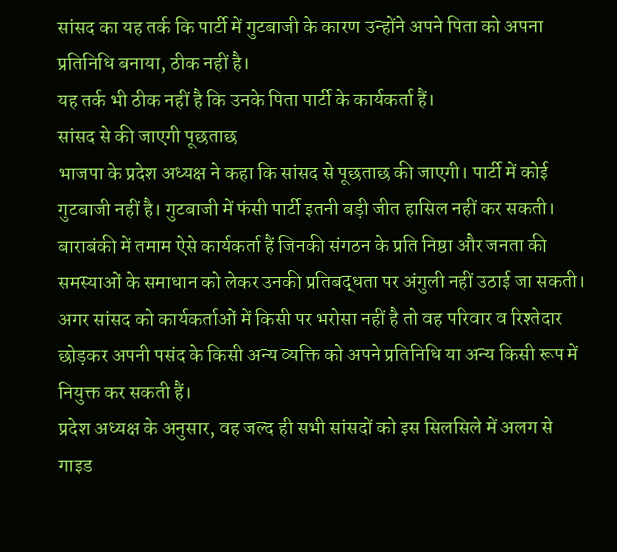सांसद का यह तर्क कि पार्टी में गुटबाजी के कारण उन्होंने अपने पिता को अपना प्रतिनिधि बनाया, ठीक नहीं है।
यह तर्क भी ठीक नहीं है कि उनके पिता पार्टी के कार्यकर्ता हैं।
सांसद से की जाएगी पूछताछ
भाजपा के प्रदेश अध्यक्ष ने कहा कि सांसद से पूछताछ की जाएगी। पार्टी में कोई गुटबाजी नहीं है। गुटबाजी में फंसी पार्टी इतनी बड़ी जीत हासिल नहीं कर सकती।
बाराबंकी में तमाम ऐसे कार्यकर्ता हैं जिनकी संगठन के प्रति निष्ठा और जनता की समस्याओं के समाधान को लेकर उनकी प्रतिबद्धता पर अंगुली नहीं उठाई जा सकती।
अगर सांसद को कार्यकर्ताओं में किसी पर भरोसा नहीं है तो वह परिवार व रिश्तेदार छोड़कर अपनी पसंद के किसी अन्य व्यक्ति को अपने प्रतिनिधि या अन्य किसी रूप में नियुक्त कर सकती हैं।
प्रदेश अध्यक्ष के अनुसार, वह जल्द ही सभी सांसदों को इस सिलसिले में अलग से गाइड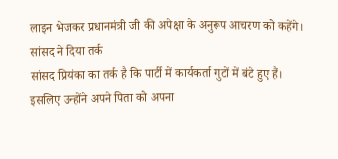लाइन भेजकर प्रधानमंत्री जी की अपेक्षा के अनुरूप आचरण को कहेंगे।
सांसद ने दिया तर्क
सांसद प्रियंका का तर्क है कि पार्टी में कार्यकर्ता गुटों में बंटे हुए हैं। इसलिए उन्होंने अपने पिता को अपना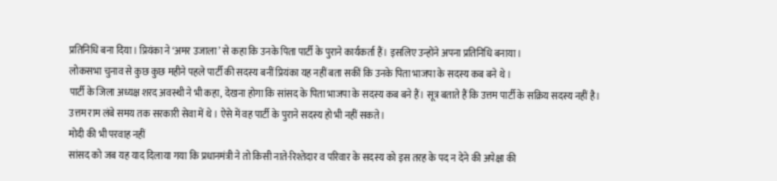प्रतिनिधि बना दिया। प्रियंका ने ‘अमर उजाला’ से कहा कि उनके पिता पार्टी के पुराने कार्यकर्ता हैं। इसलिए उन्होंने अपना प्रतिनिधि बनाया।
लोकसभा चुनाव से कुछ कुछ महीने पहले पार्टी की सदस्य बनीं प्रियंका यह नहीं बता सकीं कि उनके पिता भाजपा के सदस्य कब बने थे।
पार्टी के जिला अध्यक्ष शरद अवस्थी ने भी कहा, देखना होगा कि सांसद के पिता भाजपा के सदस्य कब बने हैं। सूत्र बताते हैं कि उत्तम पार्टी के सक्रिय सदस्य नहीं है। उत्तम राम लंबे समय तक सरकारी सेवा में थे। ऐसे में वह पार्टी के पुराने सदस्य हो भी नहीं सकते।
मोदी की भी परवाह नहीं
सांसद को जब यह याद दिलाया गया कि प्रधानमंत्री ने तो किसी नाते-रिश्तेदार व परिवार के सदस्य को इस तरह के पद न देने की अपेक्षा की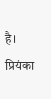है।
प्रियंका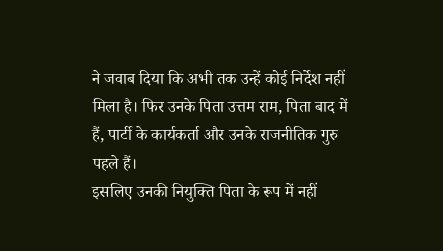ने जवाब दिया कि अभी तक उन्हें कोई निर्देश नहीं मिला है। फिर उनके पिता उत्तम राम, पिता बाद में हैं, पार्टी के कार्यकर्ता और उनके राजनीतिक गुरु पहले हैं।
इसलिए उनकी नियुक्ति पिता के रूप में नहीं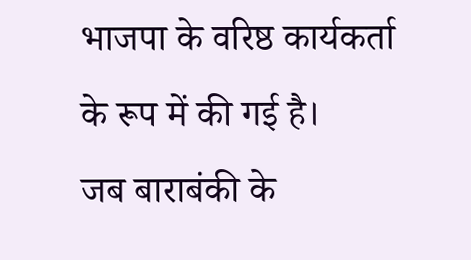भाजपा के वरिष्ठ कार्यकर्ता के रूप में की गई है।
जब बाराबंकी के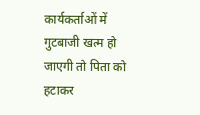कार्यकर्ताओं में गुटबाजी खत्म हो जाएगी तो पिता को हटाकर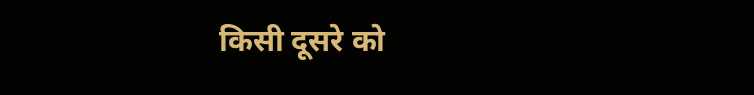किसी दूसरे को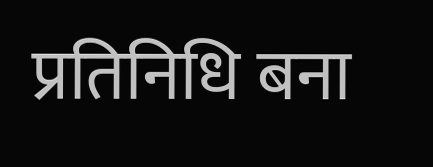प्रतिनिधि बना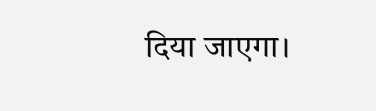दिया जाएगा।